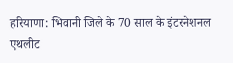हरियाणा: भिवानी जिले के 70 साल के इंटरनेशनल एथलीट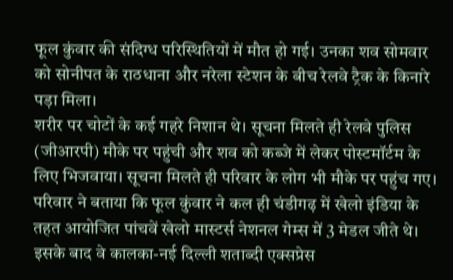फूल कुंवार की संदिग्ध परिस्थितियों में मौत हो गई। उनका शव सोमवार को सोनीपत के राठधाना और नरेला स्टेशन के बीच रेलवे ट्रैक के किनारे पड़ा मिला।
शरीर पर चोटों के कई गहरे निशान थे। सूचना मिलते ही रेलवे पुलिस (जीआरपी) मौके पर पहुंची और शव को कब्जे में लेकर पोस्टमॉर्टम के लिए भिजवाया। सूचना मिलते ही परिवार के लोग भी मौके पर पहुंच गए।
परिवार ने बताया कि फूल कुंवार ने कल ही चंडीगढ़ में खेलो इंडिया के तहत आयोजित पांचवें खेलो मास्टर्स नेशनल गेम्स में 3 मेडल जीते थे। इसके बाद वे कालका-नई दिल्ली शताब्दी एक्सप्रेस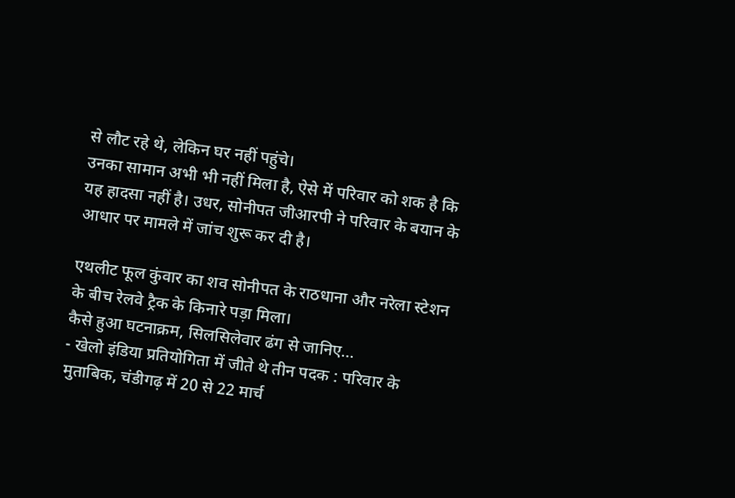से लौट रहे थे, लेकिन घर नहीं पहुंचे।
उनका सामान अभी भी नहीं मिला है, ऐसे में परिवार को शक है कि यह हादसा नहीं है। उधर, सोनीपत जीआरपी ने परिवार के बयान के आधार पर मामले में जांच शुरू कर दी है।

एथलीट फूल कुंवार का शव सोनीपत के राठधाना और नरेला स्टेशन के बीच रेलवे ट्रैक के किनारे पड़ा मिला।
कैसे हुआ घटनाक्रम, सिलसिलेवार ढंग से जानिए…
- खेलो इंडिया प्रतियोगिता में जीते थे तीन पदक : परिवार के मुताबिक, चंडीगढ़ में 20 से 22 मार्च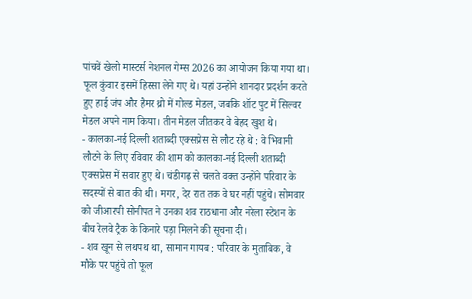पांचवें खेलो मास्टर्स नेशनल गेम्स 2026 का आयोजन किया गया था। फूल कुंवार इसमें हिस्सा लेने गए थे। यहां उन्होंने शानदार प्रदर्शन करते हुए हाई जंप और हैमर थ्रो में गोल्ड मेडल, जबकि शॉट पुट में सिल्वर मेडल अपने नाम किया। तीन मेडल जीतकर वे बेहद खुश थे।
- कालका-नई दिल्ली शताब्दी एक्सप्रेस से लौट रहे थे : वे भिवानी लौटने के लिए रविवार की शाम को कालका-नई दिल्ली शताब्दी एक्सप्रेस में सवार हुए थे। चंडीगढ़ से चलते वक्त उन्होंने परिवार के सदस्यों से बात की थी। मगर, देर रात तक वे घर नहीं पहुंचे। सोमवार को जीआरपी सोनीपत ने उनका शव राठधाना और नरेला स्टेशन के बीच रेलवे ट्रैक के किनारे पड़ा मिलने की सूचना दी।
- शव खून से लथपथ था, सामान गायब : परिवार के मुताबिक, वे मौके पर पहुंचे तो फूल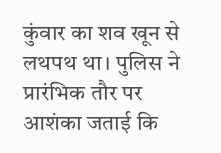कुंवार का शव खून से लथपथ था। पुलिस ने प्रारंभिक तौर पर आशंका जताई कि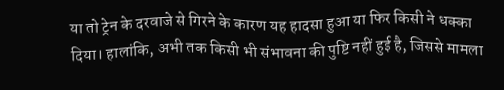या तो ट्रेन के दरवाजे से गिरने के कारण यह हादसा हुआ या फिर किसी ने धक्का दिया। हालांकि, अभी तक किसी भी संभावना की पुष्टि नहीं हुई है, जिससे मामला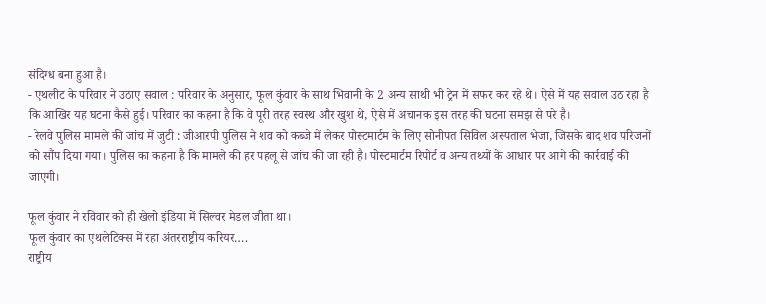संदिग्ध बना हुआ है।
- एथलीट के परिवार ने उठाए सवाल : परिवार के अनुसार, फूल कुंवार के साथ भिवानी के 2 अन्य साथी भी ट्रेन में सफर कर रहे थे। ऐसे में यह सवाल उठ रहा है कि आखिर यह घटना कैसे हुई। परिवार का कहना है कि वे पूरी तरह स्वस्थ और खुश थे, ऐसे में अचानक इस तरह की घटना समझ से परे है।
- रेलवे पुलिस मामले की जांच में जुटी : जीआरपी पुलिस ने शव को कब्जे में लेकर पोस्टमार्टम के लिए सोनीपत सिविल अस्पताल भेजा, जिसके बाद शव परिजनों को सौंप दिया गया। पुलिस का कहना है कि मामले की हर पहलू से जांच की जा रही है। पोस्टमार्टम रिपोर्ट व अन्य तथ्यों के आधार पर आगे की कार्रवाई की जाएगी।

फूल कुंवार ने रविवार को ही खेलो इंडिया में सिल्वर मेडल जीता था।
फूल कुंवार का एथलेटिक्स में रहा अंतरराष्ट्रीय करियर….
राष्ट्रीय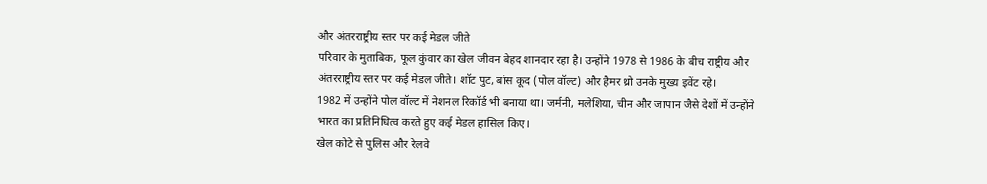और अंतरराष्ट्रीय स्तर पर कई मेडल जीते
परिवार के मुताबिक, फूल कुंवार का खेल जीवन बेहद शानदार रहा है। उन्होंने 1978 से 1986 के बीच राष्ट्रीय और अंतरराष्ट्रीय स्तर पर कई मेडल जीते। शॉट पुट, बांस कूद (पोल वॉल्ट) और हैमर थ्रो उनके मुख्य इवेंट रहे।
1982 में उन्होंने पोल वॉल्ट में नेशनल रिकॉर्ड भी बनाया था। जर्मनी, मलेशिया, चीन और जापान जैसे देशों में उन्होंने भारत का प्रतिनिधित्व करते हुए कई मेडल हासिल किए।
खेल कोटे से पुलिस और रेलवे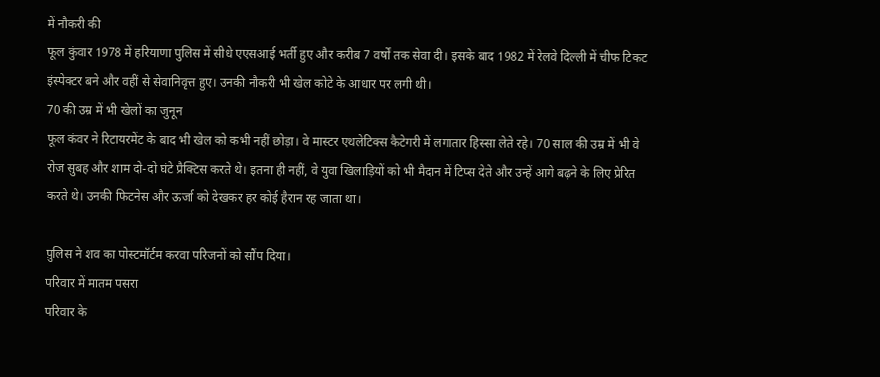में नौकरी की
फूल कुंवार 1978 में हरियाणा पुलिस में सीधे एएसआई भर्ती हुए और करीब 7 वर्षों तक सेवा दी। इसके बाद 1982 में रेलवे दिल्ली में चीफ टिकट इंस्पेक्टर बने और वहीं से सेवानिवृत्त हुए। उनकी नौकरी भी खेल कोटे के आधार पर लगी थी।
70 की उम्र में भी खेलों का जुनून
फूल कंवर ने रिटायरमेंट के बाद भी खेल को कभी नहीं छोड़ा। वे मास्टर एथलेटिक्स कैटेगरी में लगातार हिस्सा लेते रहे। 70 साल की उम्र में भी वे रोज सुबह और शाम दो-दो घंटे प्रैक्टिस करते थे। इतना ही नहीं, वे युवा खिलाड़ियों को भी मैदान में टिप्स देते और उन्हें आगे बढ़ने के लिए प्रेरित करते थे। उनकी फिटनेस और ऊर्जा को देखकर हर कोई हैरान रह जाता था।

प़ुलिस ने शव का पोस्टमॉर्टम करवा परिजनों को सौंप दिया।
परिवार में मातम पसरा
परिवार के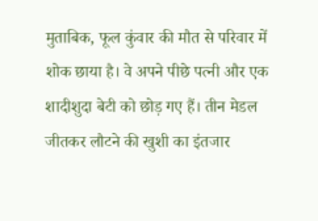मुताबिक, फूल कुंवार की मौत से परिवार में शोक छाया है। वे अपने पीछे पत्नी और एक शादीशुदा बेटी को छोड़ गए हैं। तीन मेडल जीतकर लौटने की खुशी का इंतजार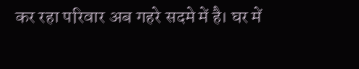कर रहा परिवार अब गहरे सदमे में है। घर में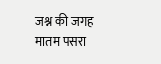जश्न की जगह मातम पसरा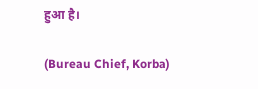हुआ है।

(Bureau Chief, Korba)